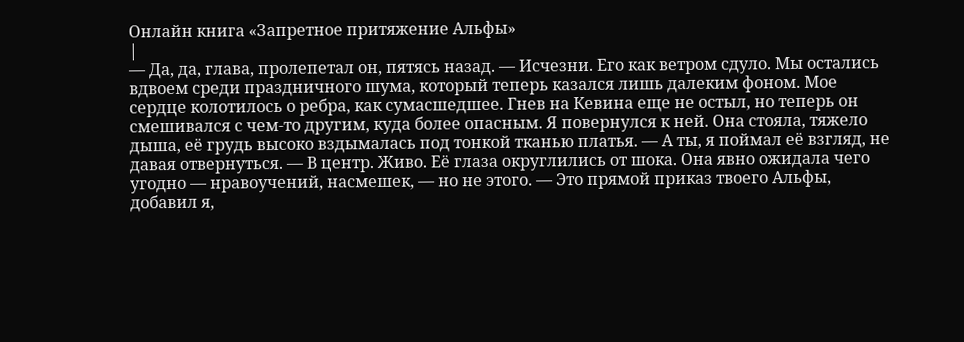Онлайн книга «Запретное притяжение Альфы»
|
— Да, да, глава, пролепетал он, пятясь назад. — Исчезни. Его как ветром сдуло. Мы остались вдвоем среди праздничного шума, который теперь казался лишь далеким фоном. Мое сердце колотилось о ребра, как сумасшедшее. Гнев на Кевина еще не остыл, но теперь он смешивался с чем-то другим, куда более опасным. Я повернулся к ней. Она стояла, тяжело дыша, её грудь высоко вздымалась под тонкой тканью платья. — А ты, я поймал её взгляд, не давая отвернуться. — В центр. Живо. Её глаза округлились от шока. Она явно ожидала чего угодно — нравоучений, насмешек, — но не этого. — Это прямой приказ твоего Альфы, добавил я,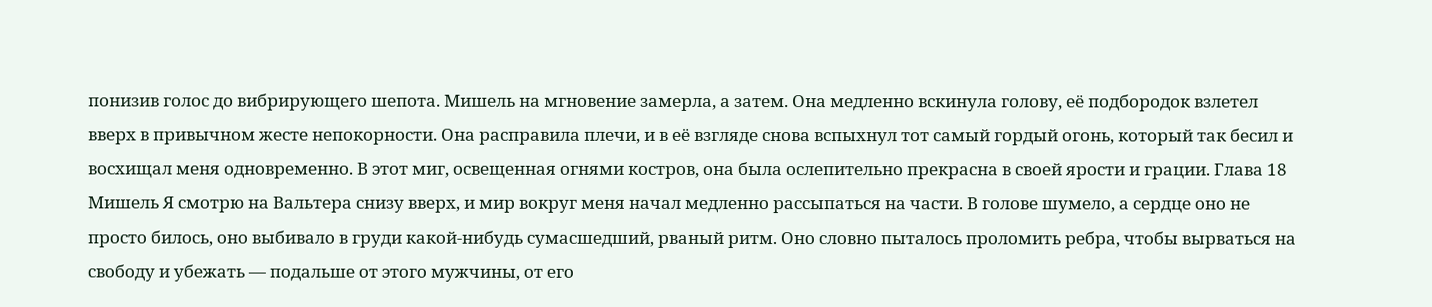понизив голос до вибрирующего шепота. Мишель на мгновение замерла, а затем. Она медленно вскинула голову, её подбородок взлетел вверх в привычном жесте непокорности. Она расправила плечи, и в её взгляде снова вспыхнул тот самый гордый огонь, который так бесил и восхищал меня одновременно. В этот миг, освещенная огнями костров, она была ослепительно прекрасна в своей ярости и грации. Глава 18 Мишель Я смотрю на Вальтера снизу вверх, и мир вокруг меня начал медленно рассыпаться на части. В голове шумело, а сердце оно не просто билось, оно выбивало в груди какой-нибудь сумасшедший, рваный ритм. Оно словно пыталось проломить ребра, чтобы вырваться на свободу и убежать — подальше от этого мужчины, от его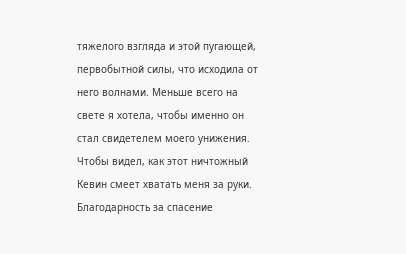тяжелого взгляда и этой пугающей, первобытной силы, что исходила от него волнами. Меньше всего на свете я хотела, чтобы именно он стал свидетелем моего унижения. Чтобы видел, как этот ничтожный Кевин смеет хватать меня за руки. Благодарность за спасение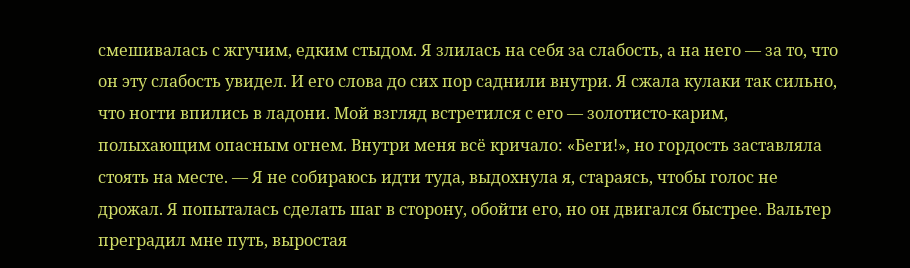смешивалась с жгучим, едким стыдом. Я злилась на себя за слабость, а на него — за то, что он эту слабость увидел. И его слова до сих пор саднили внутри. Я сжала кулаки так сильно, что ногти впились в ладони. Мой взгляд встретился с его — золотисто-карим, полыхающим опасным огнем. Внутри меня всё кричало: «Беги!», но гордость заставляла стоять на месте. — Я не собираюсь идти туда, выдохнула я, стараясь, чтобы голос не дрожал. Я попыталась сделать шаг в сторону, обойти его, но он двигался быстрее. Вальтер преградил мне путь, выростая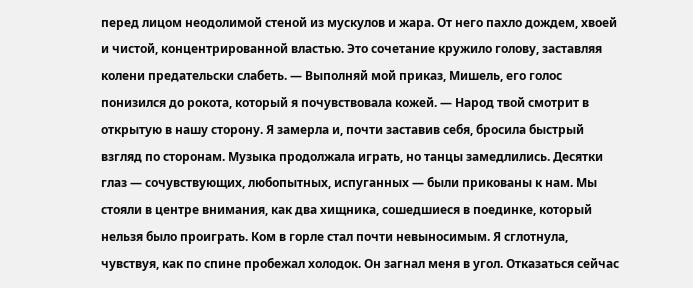перед лицом неодолимой стеной из мускулов и жара. От него пахло дождем, хвоей и чистой, концентрированной властью. Это сочетание кружило голову, заставляя колени предательски слабеть. — Выполняй мой приказ, Мишель, его голос понизился до рокота, который я почувствовала кожей. — Народ твой смотрит в открытую в нашу сторону. Я замерла и, почти заставив себя, бросила быстрый взгляд по сторонам. Музыка продолжала играть, но танцы замедлились. Десятки глаз — сочувствующих, любопытных, испуганных — были прикованы к нам. Мы стояли в центре внимания, как два хищника, сошедшиеся в поединке, который нельзя было проиграть. Ком в горле стал почти невыносимым. Я сглотнула, чувствуя, как по спине пробежал холодок. Он загнал меня в угол. Отказаться сейчас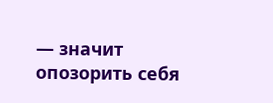— значит опозорить себя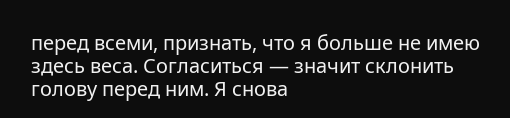перед всеми, признать, что я больше не имею здесь веса. Согласиться — значит склонить голову перед ним. Я снова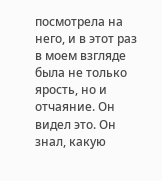посмотрела на него, и в этот раз в моем взгляде была не только ярость, но и отчаяние. Он видел это. Он знал, какую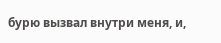бурю вызвал внутри меня, и,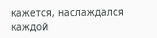кажется, наслаждался каждой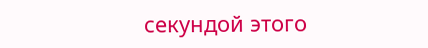секундой этого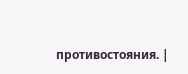противостояния. |